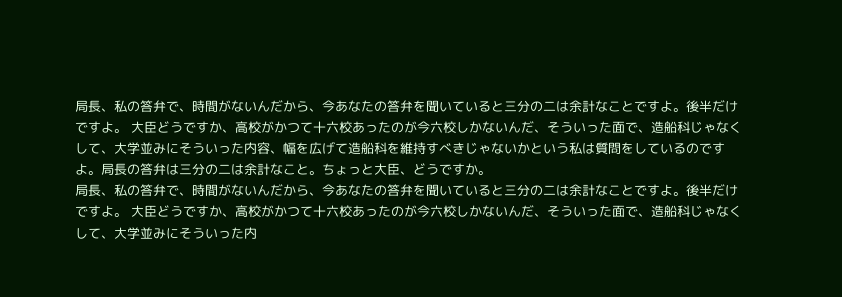局長、私の答弁で、時間がないんだから、今あなたの答弁を聞いていると三分の二は余計なことですよ。後半だけですよ。 大臣どうですか、高校がかつて十六校あったのが今六校しかないんだ、そういった面で、造船科じゃなくして、大学並みにそういった内容、幅を広げて造船科を維持すべきじゃないかという私は質問をしているのですよ。局長の答弁は三分の二は余計なこと。ちょっと大臣、どうですか。
局長、私の答弁で、時間がないんだから、今あなたの答弁を聞いていると三分の二は余計なことですよ。後半だけですよ。 大臣どうですか、高校がかつて十六校あったのが今六校しかないんだ、そういった面で、造船科じゃなくして、大学並みにそういった内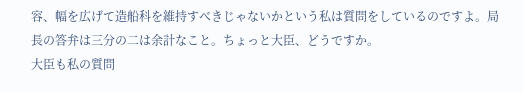容、幅を広げて造船科を維持すべきじゃないかという私は質問をしているのですよ。局長の答弁は三分の二は余計なこと。ちょっと大臣、どうですか。
大臣も私の質問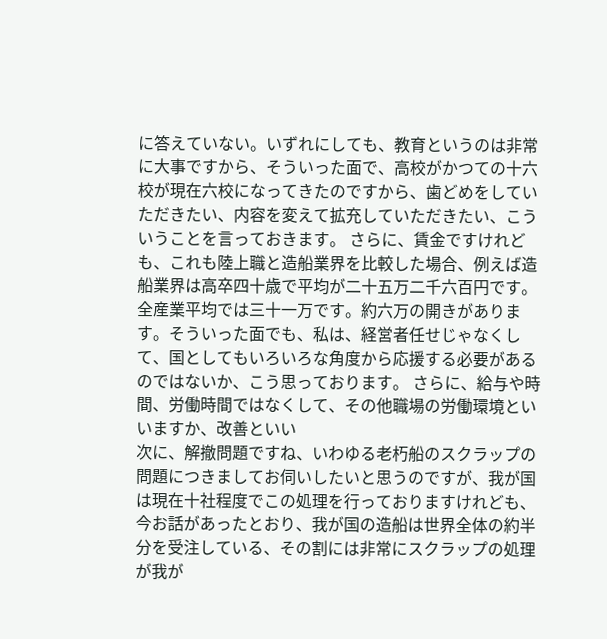に答えていない。いずれにしても、教育というのは非常に大事ですから、そういった面で、高校がかつての十六校が現在六校になってきたのですから、歯どめをしていただきたい、内容を変えて拡充していただきたい、こういうことを言っておきます。 さらに、賃金ですけれども、これも陸上職と造船業界を比較した場合、例えば造船業界は高卒四十歳で平均が二十五万二千六百円です。全産業平均では三十一万です。約六万の開きがあります。そういった面でも、私は、経営者任せじゃなくして、国としてもいろいろな角度から応援する必要があるのではないか、こう思っております。 さらに、給与や時間、労働時間ではなくして、その他職場の労働環境といいますか、改善といい
次に、解撤問題ですね、いわゆる老朽船のスクラップの問題につきましてお伺いしたいと思うのですが、我が国は現在十社程度でこの処理を行っておりますけれども、今お話があったとおり、我が国の造船は世界全体の約半分を受注している、その割には非常にスクラップの処理が我が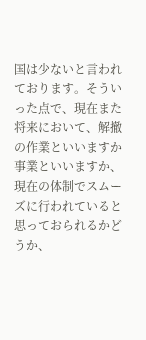国は少ないと言われております。そういった点で、現在また将来において、解撤の作業といいますか事業といいますか、現在の体制でスムーズに行われていると思っておられるかどうか、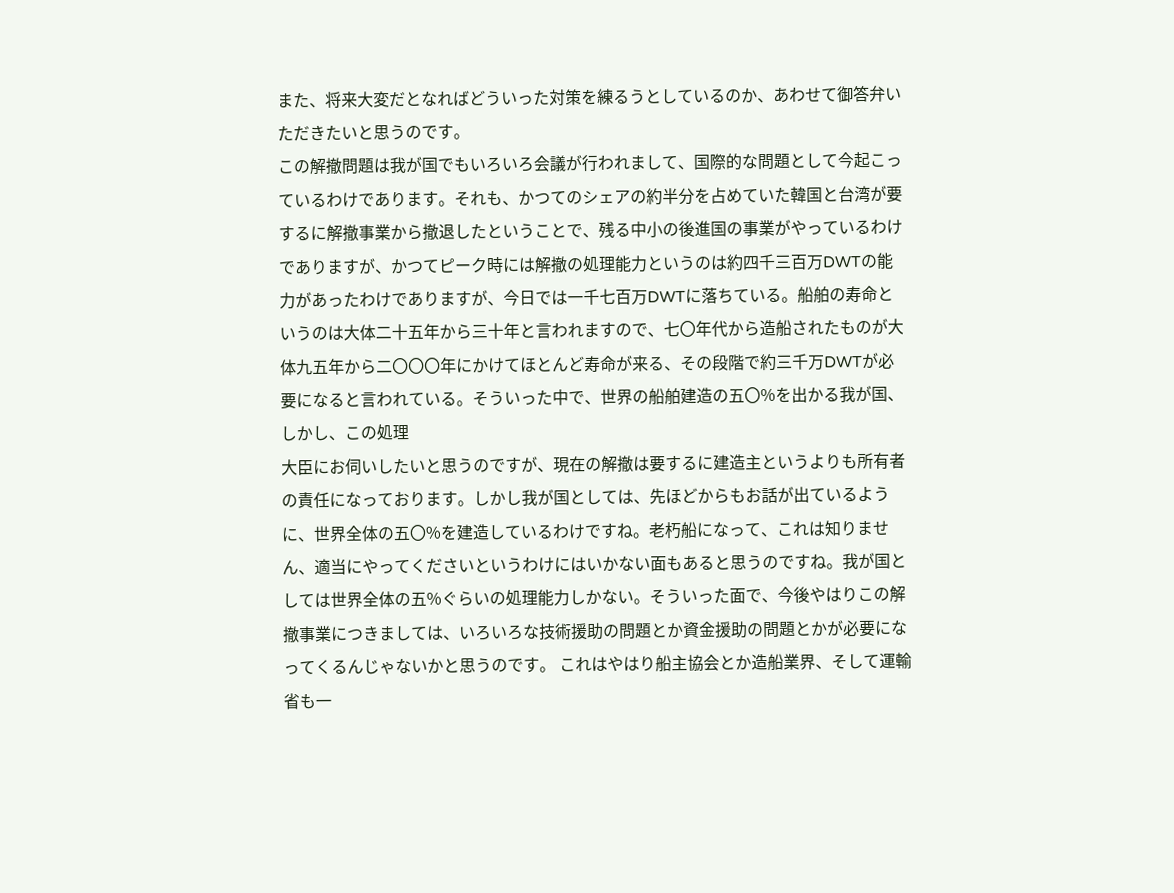また、将来大変だとなればどういった対策を練るうとしているのか、あわせて御答弁いただきたいと思うのです。
この解撤問題は我が国でもいろいろ会議が行われまして、国際的な問題として今起こっているわけであります。それも、かつてのシェアの約半分を占めていた韓国と台湾が要するに解撤事業から撤退したということで、残る中小の後進国の事業がやっているわけでありますが、かつてピーク時には解撤の処理能力というのは約四千三百万DWTの能力があったわけでありますが、今日では一千七百万DWTに落ちている。船舶の寿命というのは大体二十五年から三十年と言われますので、七〇年代から造船されたものが大体九五年から二〇〇〇年にかけてほとんど寿命が来る、その段階で約三千万DWTが必要になると言われている。そういった中で、世界の船舶建造の五〇%を出かる我が国、しかし、この処理
大臣にお伺いしたいと思うのですが、現在の解撤は要するに建造主というよりも所有者の責任になっております。しかし我が国としては、先ほどからもお話が出ているように、世界全体の五〇%を建造しているわけですね。老朽船になって、これは知りません、適当にやってくださいというわけにはいかない面もあると思うのですね。我が国としては世界全体の五%ぐらいの処理能力しかない。そういった面で、今後やはりこの解撤事業につきましては、いろいろな技術援助の問題とか資金援助の問題とかが必要になってくるんじゃないかと思うのです。 これはやはり船主協会とか造船業界、そして運輸省も一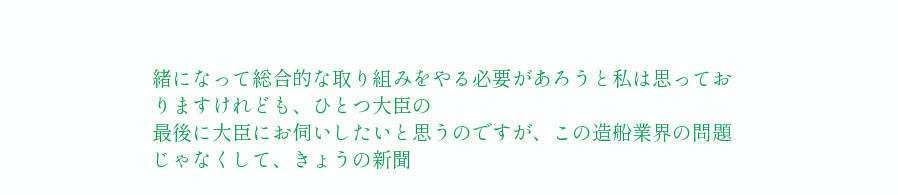緒になって総合的な取り組みをやる必要があろうと私は思っておりますけれども、ひとつ大臣の
最後に大臣にお伺いしたいと思うのですが、この造船業界の問題じゃなくして、きょうの新聞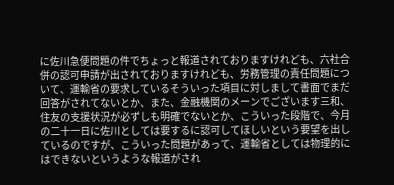に佐川急便問題の件でちょっと報道されておりますけれども、六社合併の認可申請が出されておりますけれども、労務管理の責任問題について、運輸省の要求しているそういった項目に対しまして書面でまだ回答がされてないとか、また、金融機関のメーンでございます三和、住友の支援状況が必ずしも明確でないとか、こういった段階で、今月の二十一日に佐川としては要するに認可してほしいという要望を出しているのですが、こういった問題があって、運輸省としては物理的にはできないというような報道がされ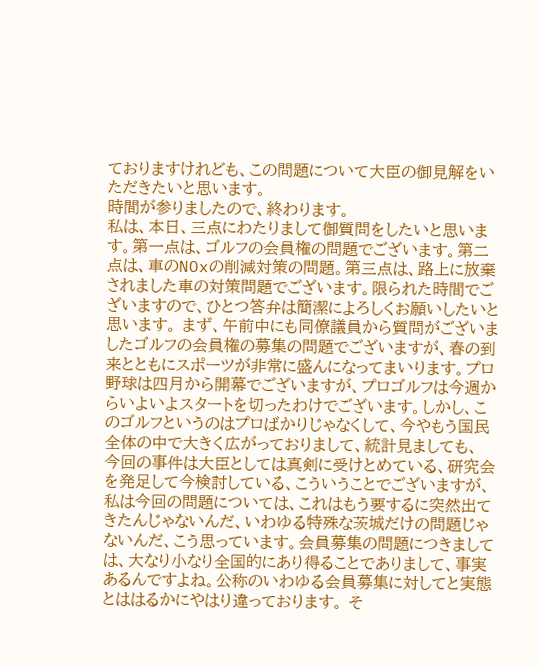ておりますけれども、この問題について大臣の御見解をいただきたいと思います。
時間が参りましたので、終わります。
私は、本日、三点にわたりまして御質問をしたいと思います。第一点は、ゴルフの会員権の問題でございます。第二点は、車のNOxの削減対策の問題。第三点は、路上に放棄されました車の対策問題でございます。限られた時間でございますので、ひとつ答弁は簡潔によろしくお願いしたいと思います。 まず、午前中にも同僚議員から質問がございましたゴルフの会員権の募集の問題でございますが、春の到来とともにスポーツが非常に盛んになってまいります。プロ野球は四月から開幕でございますが、プロゴルフは今週からいよいよスタートを切ったわけでございます。しかし、このゴルフというのはプロばかりじゃなくして、今やもう国民全体の中で大きく広がっておりまして、統計見ましても、
今回の事件は大臣としては真剣に受けとめている、研究会を発足して今検討している、こういうことでございますが、私は今回の問題については、これはもう要するに突然出てきたんじゃないんだ、いわゆる特殊な茨城だけの問題じゃないんだ、こう思っています。会員募集の問題につきましては、大なり小なり全国的にあり得ることでありまして、事実あるんですよね。公称のいわゆる会員募集に対してと実態とははるかにやはり違っております。 そ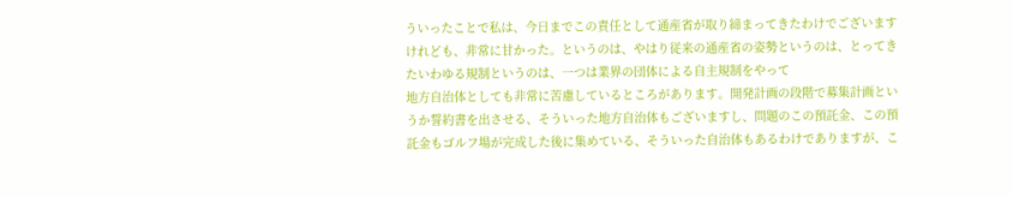ういったことで私は、今日までこの責任として通産省が取り締まってきたわけでございますけれども、非常に甘かった。というのは、やはり従来の通産省の姿勢というのは、とってきたいわゆる規制というのは、一つは業界の団体による自主規制をやって
地方自治体としても非常に苦慮しているところがあります。開発計画の段階で募集計画というか誓約書を出させる、そういった地方自治体もございますし、問題のこの預託金、この預託金もゴルフ場が完成した後に集めている、そういった自治体もあるわけでありますが、こ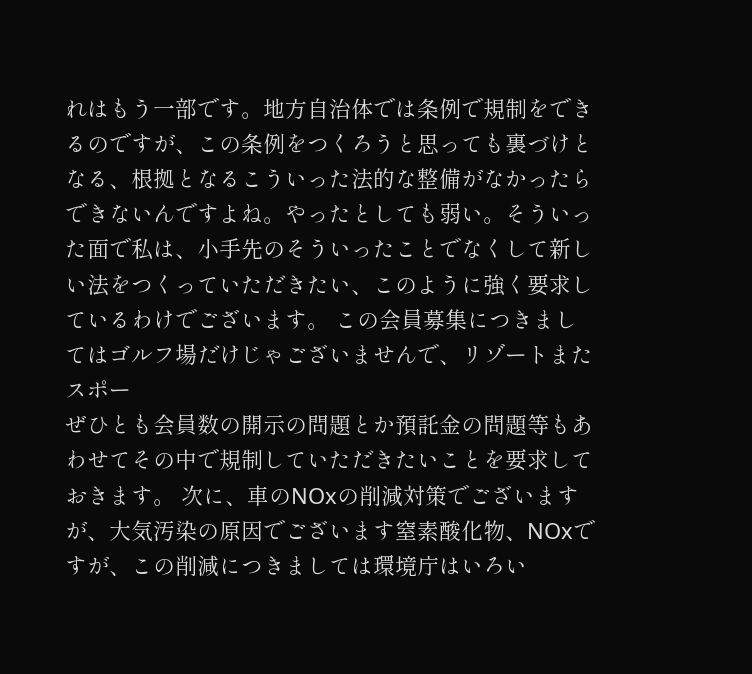れはもう一部です。地方自治体では条例で規制をできるのですが、この条例をつくろうと思っても裏づけとなる、根拠となるこういった法的な整備がなかったらできないんですよね。やったとしても弱い。そういった面で私は、小手先のそういったことでなくして新しい法をつくっていただきたい、このように強く要求しているわけでございます。 この会員募集につきましてはゴルフ場だけじゃございませんで、リゾートまたスポー
ぜひとも会員数の開示の問題とか預託金の問題等もあわせてその中で規制していただきたいことを要求しておきます。 次に、車のNOxの削減対策でございますが、大気汚染の原因でございます窒素酸化物、NOxですが、この削減につきましては環境庁はいろい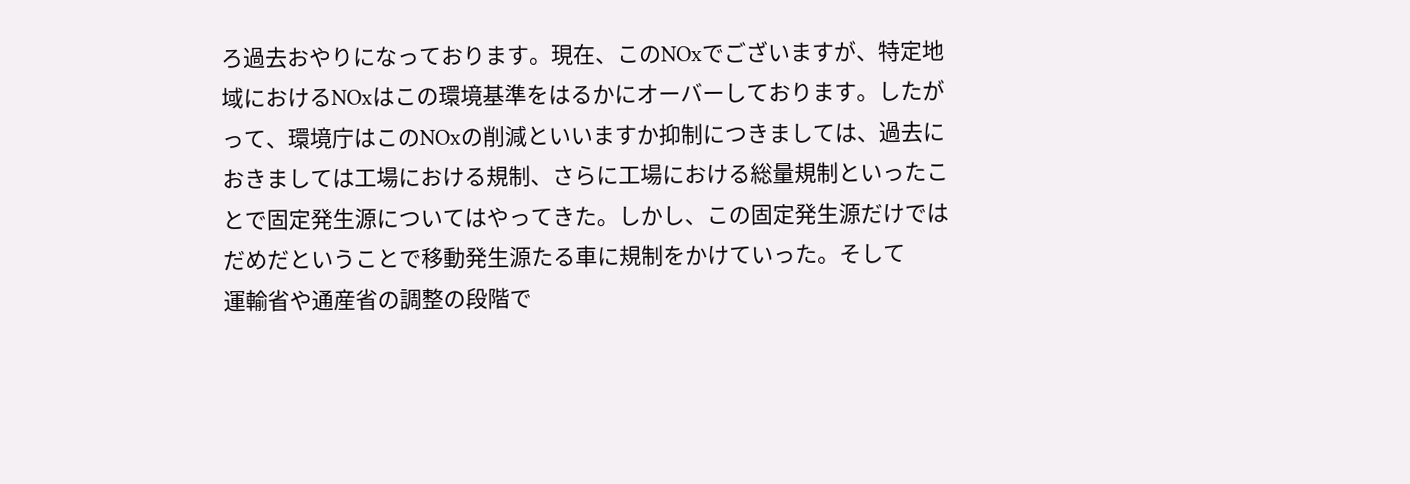ろ過去おやりになっております。現在、このNOxでございますが、特定地域におけるNOxはこの環境基準をはるかにオーバーしております。したがって、環境庁はこのNOxの削減といいますか抑制につきましては、過去におきましては工場における規制、さらに工場における総量規制といったことで固定発生源についてはやってきた。しかし、この固定発生源だけではだめだということで移動発生源たる車に規制をかけていった。そして
運輸省や通産省の調整の段階で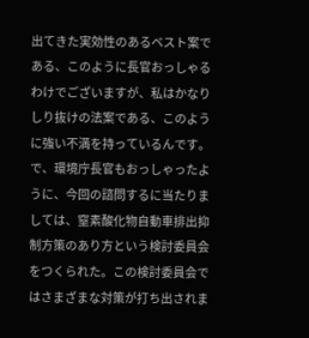出てきた実効性のあるベスト案である、このように長官おっしゃるわけでございますが、私はかなりしり抜けの法案である、このように強い不満を持っているんです。 で、環境庁長官もおっしゃったように、今回の諮問するに当たりましては、窒素酸化物自動車排出抑制方策のあり方という検討委員会をつくられた。この検討委員会ではさまざまな対策が打ち出されま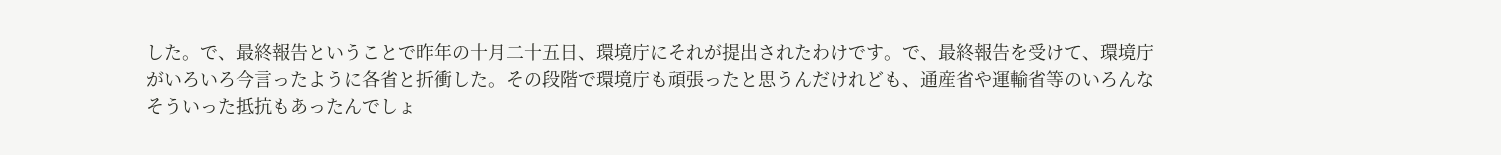した。で、最終報告ということで昨年の十月二十五日、環境庁にそれが提出されたわけです。で、最終報告を受けて、環境庁がいろいろ今言ったように各省と折衝した。その段階で環境庁も頑張ったと思うんだけれども、通産省や運輸省等のいろんなそういった抵抗もあったんでしょ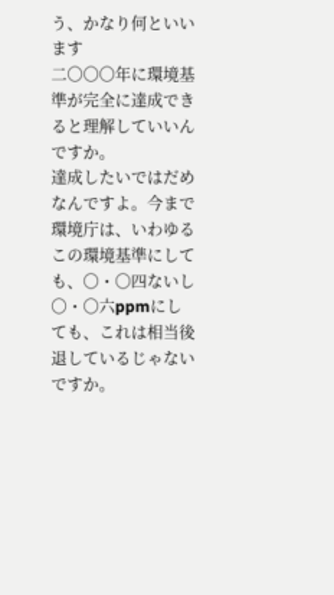う、かなり何といいます
二〇〇〇年に環境基準が完全に達成できると理解していいんですか。
達成したいではだめなんですよ。今まで環境庁は、いわゆるこの環境基準にしても、〇・〇四ないし〇・〇六ppmにしても、これは相当後退しているじゃないですか。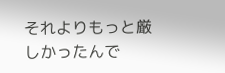それよりもっと厳しかったんで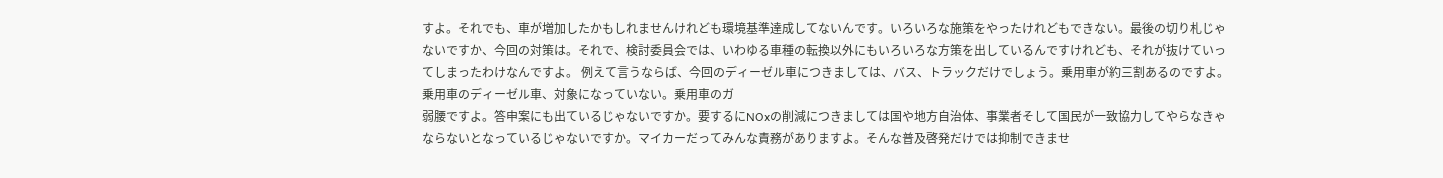すよ。それでも、車が増加したかもしれませんけれども環境基準達成してないんです。いろいろな施策をやったけれどもできない。最後の切り札じゃないですか、今回の対策は。それで、検討委員会では、いわゆる車種の転換以外にもいろいろな方策を出しているんですけれども、それが抜けていってしまったわけなんですよ。 例えて言うならば、今回のディーゼル車につきましては、バス、トラックだけでしょう。乗用車が約三割あるのですよ。乗用車のディーゼル車、対象になっていない。乗用車のガ
弱腰ですよ。答申案にも出ているじゃないですか。要するにNOxの削減につきましては国や地方自治体、事業者そして国民が一致協力してやらなきゃならないとなっているじゃないですか。マイカーだってみんな責務がありますよ。そんな普及啓発だけでは抑制できませ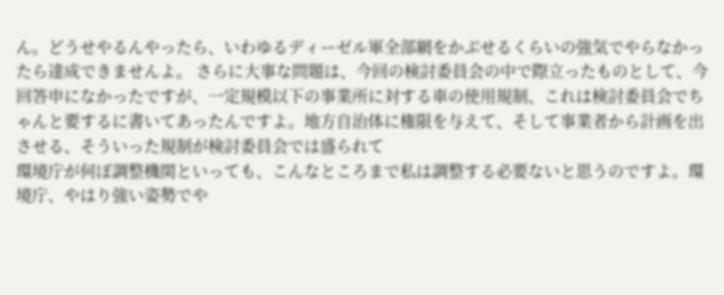ん。どうせやるんやったら、いわゆるディーゼル軍全部網をかぶせるくらいの強気でやらなかったら達成できませんよ。 さらに大事な問題は、今回の検討委員会の中で際立ったものとして、今回答申になかったですが、一定規模以下の事業所に対する車の使用規制、これは検討委員会でちゃんと要するに書いてあったんですよ。地方自治体に権限を与えて、そして事業者から計画を出させる、そういった規制が検討委員会では盛られて
環境庁が何ぼ調整機関といっても、こんなところまで私は調整する必要ないと思うのですよ。環境庁、やはり強い姿勢でや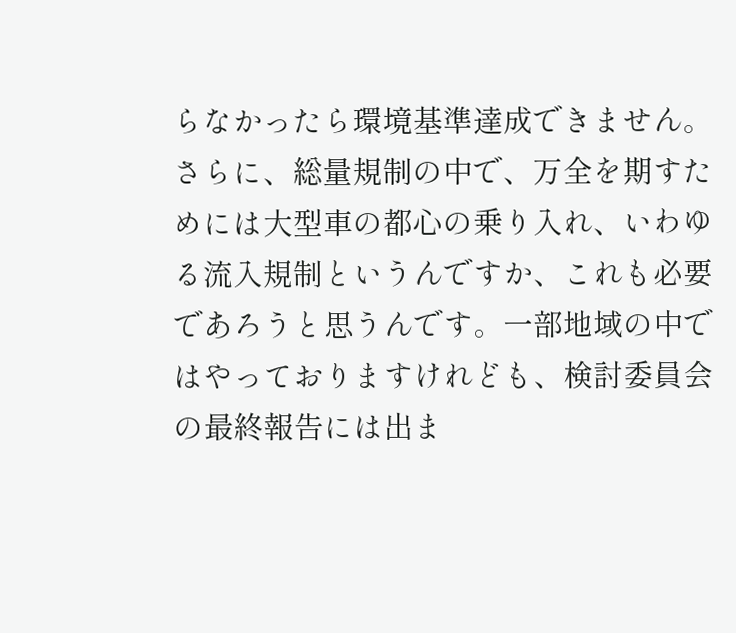らなかったら環境基準達成できません。 さらに、総量規制の中で、万全を期すためには大型車の都心の乗り入れ、いわゆる流入規制というんですか、これも必要であろうと思うんです。一部地域の中ではやっておりますけれども、検討委員会の最終報告には出ま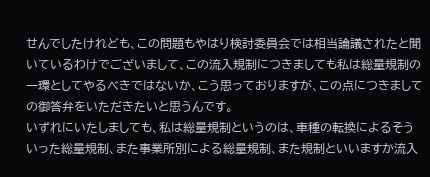せんでしたけれども、この問題もやはり検討委員会では相当論議されたと聞いているわけでございまして、この流入規制につきましても私は総量規制の一環としてやるべきではないか、こう思っておりますが、この点につきましての御答弁をいただきたいと思うんです。
いずれにいたしましても、私は総量規制というのは、車種の転換によるそういった総量規制、また事業所別による総量規制、また規制といいますか流入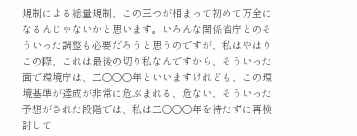規制による総量規制、この三つが相まって初めて万全になるんじゃないかと思います。いろんな関係省庁とのそういった調整も必要だろうと思うのですが、私はやはりこの際、これは最後の切り私なんですから、そういった面で環境庁は、二〇〇〇年といいますけれども、この環境基準が達成が非常に危ぶまれる、危ない、そういった予想がされた段階では、私は二〇〇〇年を待たずに再検討して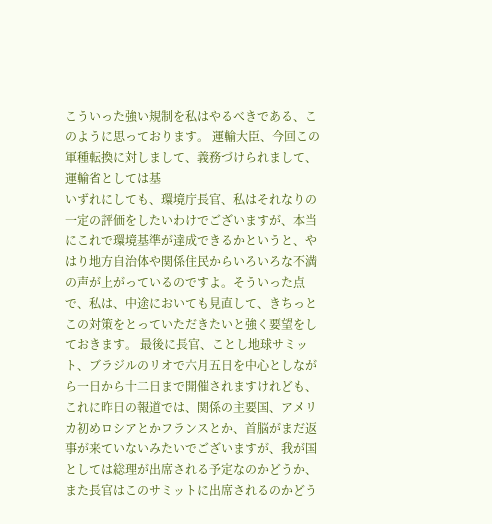こういった強い規制を私はやるべきである、このように思っております。 運輸大臣、今回この軍種転換に対しまして、義務づけられまして、運輸省としては基
いずれにしても、環境庁長官、私はそれなりの一定の評価をしたいわけでございますが、本当にこれで環境基準が達成できるかというと、やはり地方自治体や関係住民からいろいろな不満の声が上がっているのですよ。そういった点で、私は、中途においても見直して、きちっとこの対策をとっていただきたいと強く要望をしておきます。 最後に長官、ことし地球サミット、ブラジルのリオで六月五日を中心としながら一日から十二日まで開催されますけれども、これに昨日の報道では、関係の主要国、アメリカ初めロシアとかフランスとか、首脳がまだ返事が来ていないみたいでございますが、我が国としては総理が出席される予定なのかどうか、また長官はこのサミットに出席されるのかどう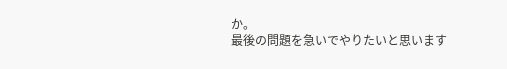か。
最後の問題を急いでやりたいと思います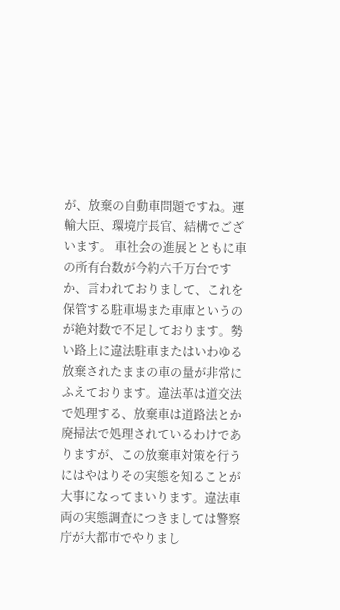が、放棄の自動車問題ですね。運輸大臣、環境庁長官、結構でございます。 車社会の進展とともに車の所有台数が今約六千万台ですか、言われておりまして、これを保管する駐車場また車庫というのが絶対数で不足しております。勢い路上に違法駐車またはいわゆる放棄されたままの車の量が非常にふえております。違法革は道交法で処理する、放棄車は道路法とか廃掃法で処理されているわけでありますが、この放棄車対策を行うにはやはりその実態を知ることが大事になってまいります。違法車両の実態調査につきましては警察庁が大都市でやりまし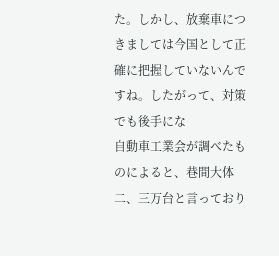た。しかし、放棄車につきましては今国として正確に把握していないんですね。したがって、対策でも後手にな
自動車工業会が調べたものによると、巷間大体二、三万台と言っており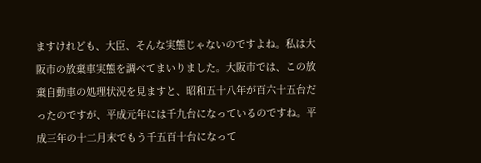ますけれども、大臣、そんな実態じゃないのですよね。私は大阪市の放棄車実態を調べてまいりました。大阪市では、この放棄自動車の処理状況を見ますと、昭和五十八年が百六十五台だったのですが、平成元年には千九台になっているのですね。平成三年の十二月末でもう千五百十台になって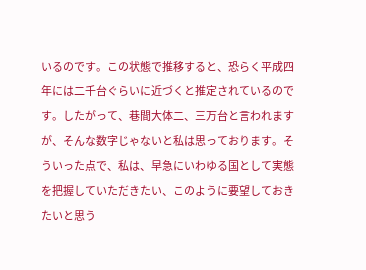いるのです。この状態で推移すると、恐らく平成四年には二千台ぐらいに近づくと推定されているのです。したがって、巷間大体二、三万台と言われますが、そんな数字じゃないと私は思っております。そういった点で、私は、早急にいわゆる国として実態を把握していただきたい、このように要望しておきたいと思う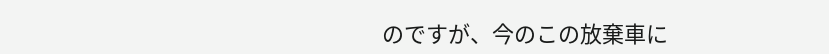のですが、今のこの放棄車に